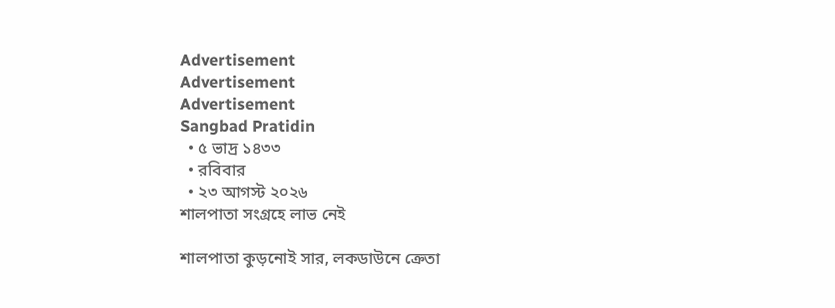Advertisement
Advertisement
Advertisement
Sangbad Pratidin
  • ৫ ভাদ্র ১৪৩৩
  • রবিবার
  • ২৩ আগস্ট ২০২৬
শালপাতা সংগ্রহে লাভ নেই

শালপাতা কুড়নোই সার, লকডাউনে ক্রেতা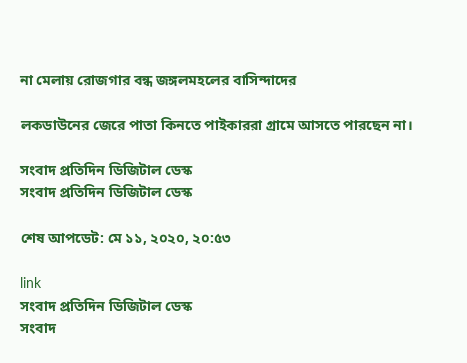না মেলায় রোজগার বন্ধ জঙ্গলমহলের বাসিন্দাদের

লকডাউনের জেরে পাতা কিনতে পাইকাররা গ্রামে আসতে পারছেন না।

সংবাদ প্রতিদিন ডিজিটাল ডেস্ক
সংবাদ প্রতিদিন ডিজিটাল ডেস্ক

শেষ আপডেট: মে ১১, ২০২০, ২০:৫৩

link
সংবাদ প্রতিদিন ডিজিটাল ডেস্ক
সংবাদ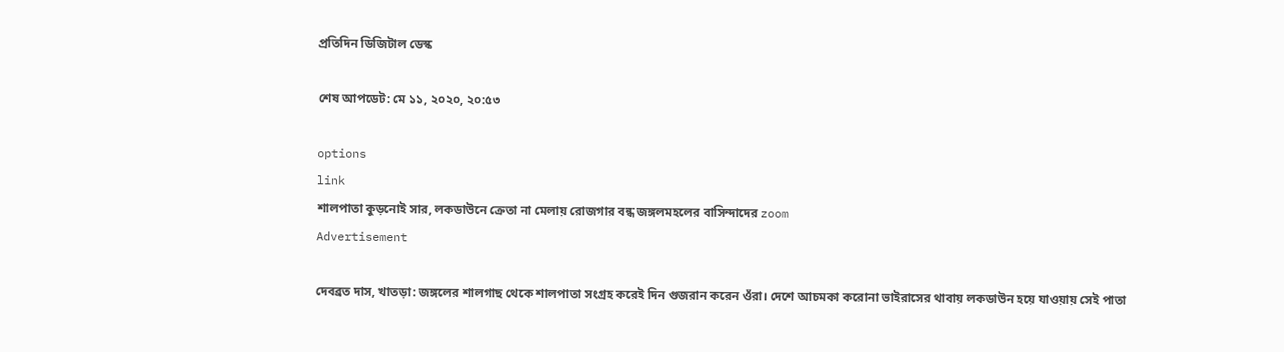প্রতিদিন ডিজিটাল ডেস্ক

শেষ আপডেট: মে ১১, ২০২০, ২০:৫৩

options
link
শালপাতা কুড়নোই সার, লকডাউনে ক্রেতা না মেলায় রোজগার বন্ধ জঙ্গলমহলের বাসিন্দাদের zoom
Advertisement

দেবব্রত দাস, খাতড়া: জঙ্গলের শালগাছ থেকে শালপাতা সংগ্রহ করেই দিন গুজরান করেন ওঁরা। দেশে আচমকা করোনা ভাইরাসের থাবায় লকডাউন হয়ে যাওয়ায় সেই পাতা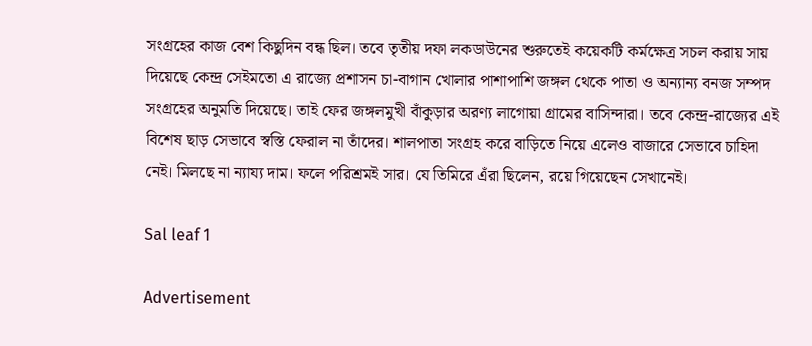সংগ্রহের কাজ বেশ কিছুদিন বন্ধ ছিল। তবে তৃতীয় দফা লকডাউনের শুরুতেই কয়েকটি কর্মক্ষেত্র সচল করায় সায় দিয়েছে কেন্দ্র সেইমতো এ রাজ্যে প্রশাসন চা-বাগান খোলার পাশাপাশি জঙ্গল থেকে পাতা ও অন্যান্য বনজ সম্পদ সংগ্রহের অনুমতি দিয়েছে। তাই ফের জঙ্গলমুখী বাঁকুড়ার অরণ্য লাগোয়া গ্রামের বাসিন্দারা। তবে কেন্দ্র-রাজ্যের এই বিশেষ ছাড় সেভাবে স্বস্তি ফেরাল না তাঁদের। শালপাতা সংগ্রহ করে বাড়িতে নিয়ে এলেও বাজারে সেভাবে চাহিদা নেই। মিলছে না ন্যায্য দাম। ফলে পরিশ্রমই সার। যে তিমিরে এঁরা ছিলেন, রয়ে গিয়েছেন সেখানেই।

Sal leaf 1

Advertisement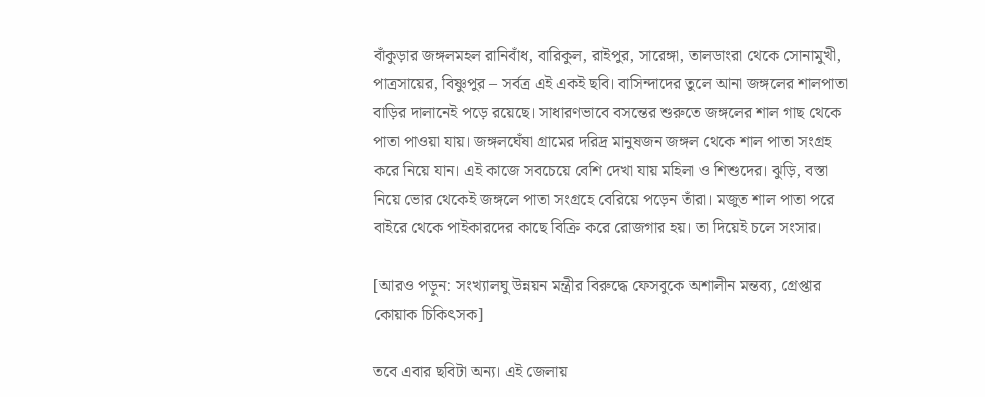বাঁকুড়ার জঙ্গলমহল রানিবাঁধ, বারিকুল, রাইপুর, সারেঙ্গা, তালডাংরা থেকে সোনামুখী, পাত্রসায়ের, বিষ্ণুপুর – সর্বত্র এই একই ছবি। বাসিন্দাদের তুলে আনা জঙ্গলের শালপাতা বাড়ির দালানেই পড়ে রয়েছে। সাধারণভাবে বসন্তের শুরুতে জঙ্গলের শাল গাছ থেকে পাতা পাওয়া যায়। জঙ্গলঘেঁষা গ্রামের দরিদ্র মানুষজন জঙ্গল থেকে শাল পাতা সংগ্রহ করে নিয়ে যান। এই কাজে সবচেয়ে বেশি দেখা যায় মহিলা ও শিশুদের। ঝুড়ি, বস্তা নিয়ে ভোর থেকেই জঙ্গলে পাতা সংগ্রহে বেরিয়ে পড়েন তাঁরা। মজুত শাল পাতা পরে বাইরে থেকে পাইকারদের কাছে বিক্রি করে রোজগার হয়। তা দিয়েই চলে সংসার।

[আরও পড়ুন: সংখ্যালঘু উন্নয়ন মন্ত্রীর বিরুদ্ধে ফেসবুকে অশালীন মন্তব্য, গ্রেপ্তার কোয়াক চিকিৎসক]

তবে এবার ছবিটা অন্য। এই জেলায়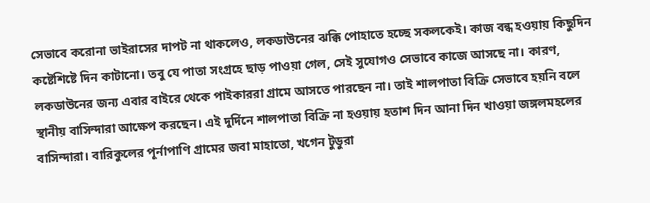সেভাবে করোনা ভাইরাসের দাপট না থাকলেও, লকডাউনের ঝক্কি পোহাতে হচ্ছে সকলকেই। কাজ বন্ধ হওয়ায় কিছুদিন কষ্টেশিষ্টে দিন কাটানো। তবু যে পাতা সংগ্রহে ছাড় পাওয়া গেল, সেই সুযোগও সেভাবে কাজে আসছে না। কারণ, লকডাউনের জন্য এবার বাইরে থেকে পাইকাররা গ্রামে আসতে পারছেন না। তাই শালপাতা বিক্রি সেভাবে হয়নি বলে স্থানীয় বাসিন্দারা আক্ষেপ করছেন। এই দুর্দিনে শালপাতা বিক্রি না হওয়ায় হতাশ দিন আনা দিন খাওয়া জঙ্গলমহলের বাসিন্দারা। বারিকুলের পূর্নাপাণি গ্রামের জবা মাহাতো, খগেন টুডুরা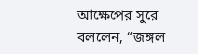আক্ষেপের সুরে বললেন, “জঙ্গল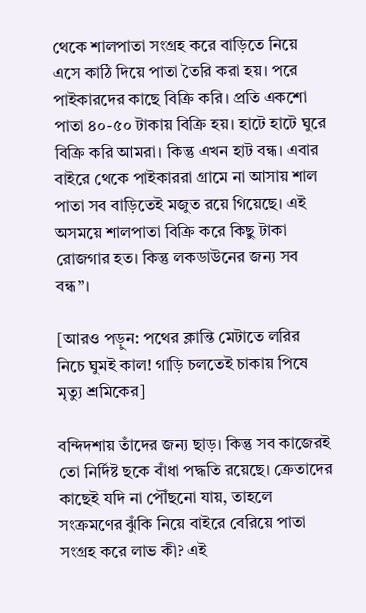থেকে শালপাতা সংগ্রহ করে বাড়িতে নিয়ে এসে কাঠি দিয়ে পাতা তৈরি করা হয়। পরে পাইকারদের কাছে বিক্রি করি। প্রতি একশো পাতা ৪০-৫০ টাকায় বিক্রি হয়। হাটে হাটে ঘুরে বিক্রি করি আমরা। কিন্তু এখন হাট বন্ধ। এবার বাইরে থেকে পাইকাররা গ্রামে না আসায় শাল পাতা সব বাড়িতেই মজুত রয়ে গিয়েছে। এই অসময়ে শালপাতা বিক্রি করে কিছু টাকা রোজগার হত। কিন্তু লকডাউনের জন্য সব বন্ধ”।

[আরও পড়ুন: পথের ক্লান্তি মেটাতে লরির নিচে ঘুমই কাল! গাড়ি চলতেই চাকায় পিষে মৃত্যু শ্রমিকের]

বন্দিদশায় তাঁদের জন্য ছাড়। কিন্তু সব কাজেরই তো নির্দিষ্ট ছকে বাঁধা পদ্ধতি রয়েছে। ক্রেতাদের কাছেই যদি না পৌঁছনো যায়, তাহলে সংক্রমণের ঝুঁকি নিয়ে বাইরে বেরিয়ে পাতা সংগ্রহ করে লাভ কী? এই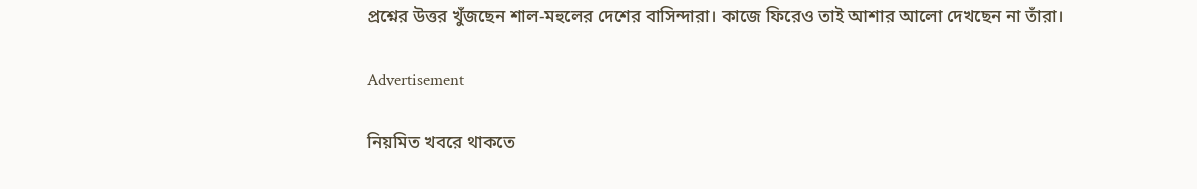প্রশ্নের উত্তর খুঁজছেন শাল-মহুলের দেশের বাসিন্দারা। কাজে ফিরেও তাই আশার আলো দেখছেন না তাঁরা।

Advertisement

নিয়মিত খবরে থাকতে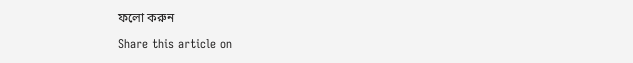ফলো করুন

Share this article on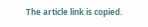The article link is copied.